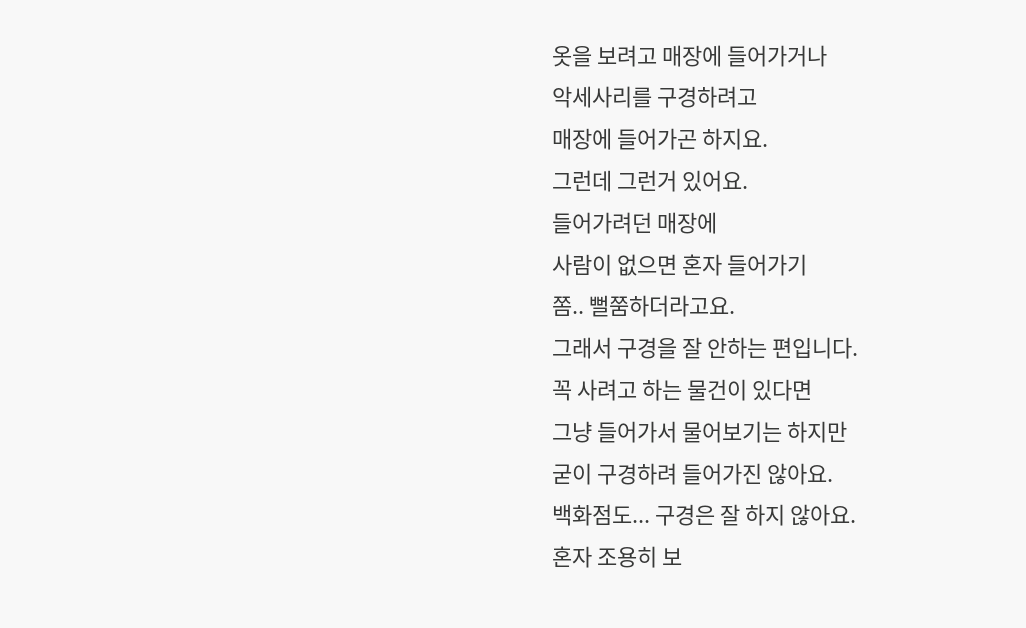옷을 보려고 매장에 들어가거나
악세사리를 구경하려고
매장에 들어가곤 하지요.
그런데 그런거 있어요.
들어가려던 매장에
사람이 없으면 혼자 들어가기
쫌.. 뻘쭘하더라고요.
그래서 구경을 잘 안하는 편입니다.
꼭 사려고 하는 물건이 있다면
그냥 들어가서 물어보기는 하지만
굳이 구경하려 들어가진 않아요.
백화점도... 구경은 잘 하지 않아요.
혼자 조용히 보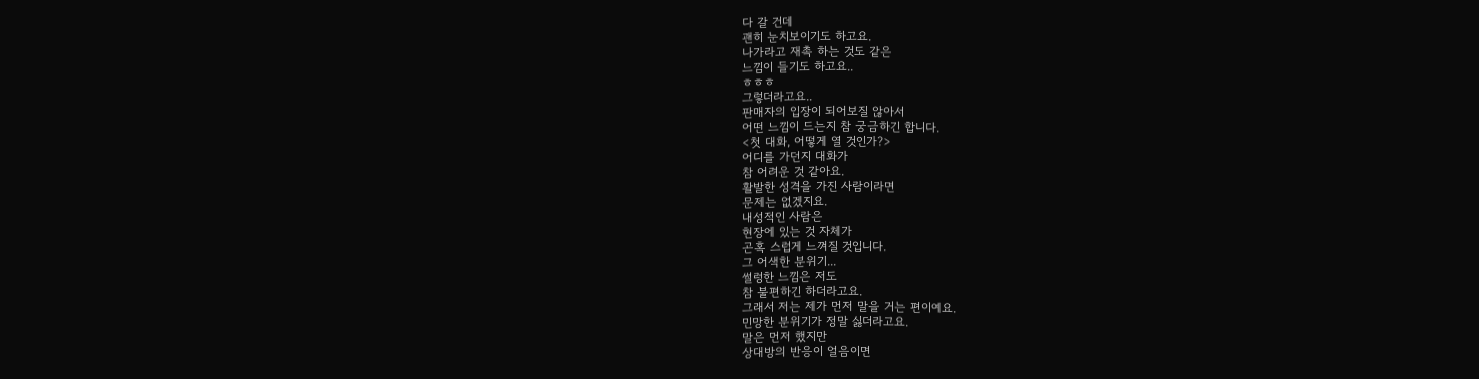다 갈 건데
괜히 눈치보이기도 하고요.
나가라고 재촉 하는 것도 같은
느낌이 들기도 하고요..
ㅎㅎㅎ
그렇더라고요..
판매자의 입장이 되어보질 않아서
어떤 느낌이 드는지 참 궁금하긴 합니다.
<첫 대화, 어떻게 열 것인가?>
어디를 가던지 대화가
참 어려운 것 같아요.
활발한 성격을 가진 사람이라면
문제는 없겠지요.
내성적인 사람은
현장에 있는 것 자체가
곤혹 스럽게 느껴질 것입니다.
그 어색한 분위기...
썰렁한 느낌은 저도
참 불편하긴 하더라고요.
그래서 저는 제가 먼저 말을 거는 편이예요.
민망한 분위기가 정말 싫더라고요.
말은 먼저 했지만
상대방의 반응이 얼음이면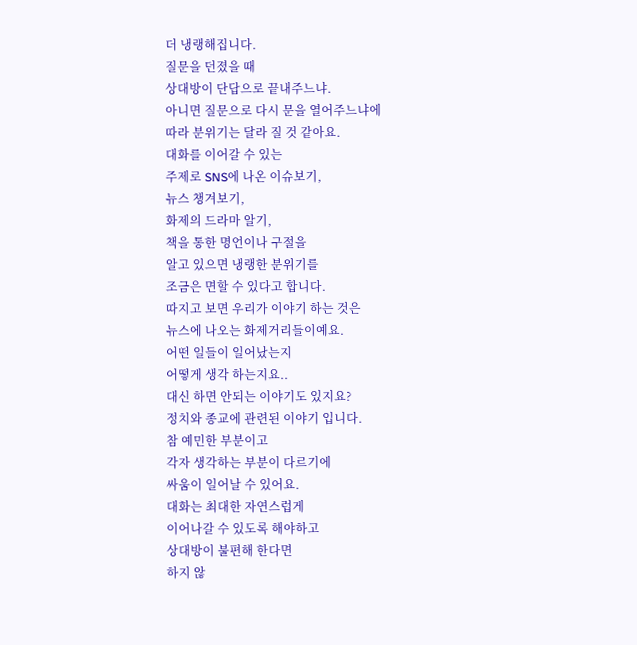더 냉랭해집니다.
질문을 던졌을 때
상대방이 단답으로 끝내주느냐.
아니면 질문으로 다시 문을 열어주느냐에
따라 분위기는 달라 질 것 같아요.
대화를 이어갈 수 있는
주제로 SNS에 나온 이슈보기,
뉴스 챙겨보기,
화제의 드라마 알기,
책을 통한 명언이나 구절을
알고 있으면 냉랭한 분위기를
조금은 면할 수 있다고 합니다.
따지고 보면 우리가 이야기 하는 것은
뉴스에 나오는 화제거리들이예요.
어떤 일들이 일어났는지
어떻게 생각 하는지요..
대신 하면 안되는 이야기도 있지요?
정치와 종교에 관련된 이야기 입니다.
참 예민한 부분이고
각자 생각하는 부분이 다르기에
싸움이 일어날 수 있어요.
대화는 최대한 자연스럽게
이어나갈 수 있도록 해야하고
상대방이 불편해 한다면
하지 않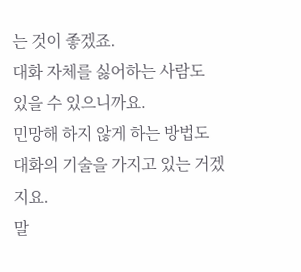는 것이 좋겠죠.
대화 자체를 싫어하는 사람도
있을 수 있으니까요.
민망해 하지 않게 하는 방법도
대화의 기술을 가지고 있는 거겠지요.
말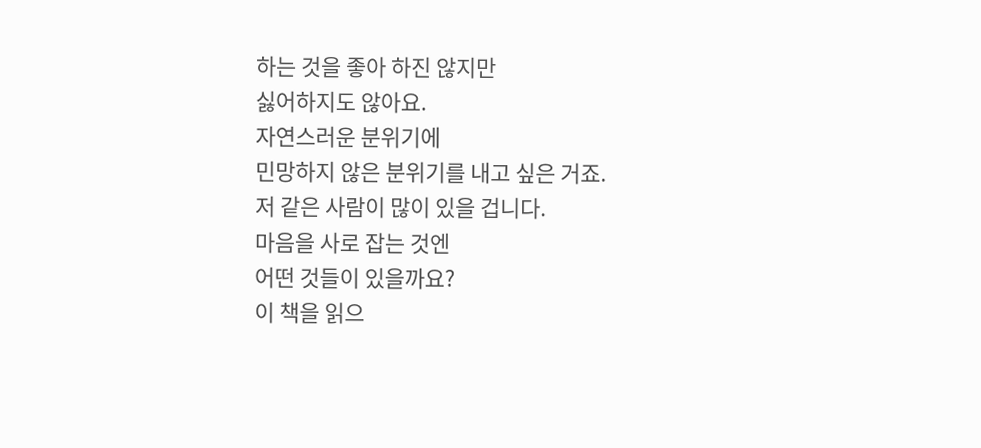하는 것을 좋아 하진 않지만
싫어하지도 않아요.
자연스러운 분위기에
민망하지 않은 분위기를 내고 싶은 거죠.
저 같은 사람이 많이 있을 겁니다.
마음을 사로 잡는 것엔
어떤 것들이 있을까요?
이 책을 읽으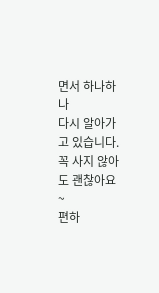면서 하나하나
다시 알아가고 있습니다.
꼭 사지 않아도 괜찮아요~
편하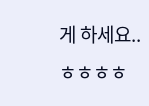게 하세요..
ㅎㅎㅎㅎ